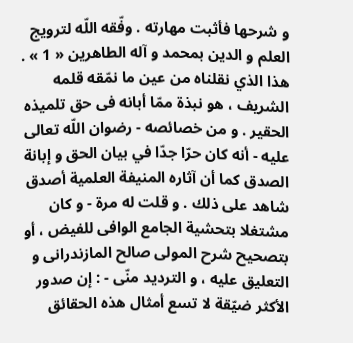و شرحها فأثبت مهارته . وفّقه اللّه لترويج العلم و الدين بمحمد و آله الطاهرين « 1 » .
هذا الذي نقلناه من عين ما نمّقه قلمه الشريف ، هو نبذة ممّا أبانه فى حق تلميذه الحقير . و من خصائصه - رضوان اللّه تعالى عليه - أنه كان حرّا جدّا في بيان الحق و إبانة الصدق كما أن آثاره المنيفة العلمية أصدق شاهد على ذلك . و قلت له مرة - و كان مشتغلا بتحشية الجامع الوافى للفيض ، أو بتصحيح شرح المولى صالح المازندرانى و التعليق عليه ، و الترديد منّى - : إن صدور الأكثر ضيّقة لا تسع أمثال هذه الحقائق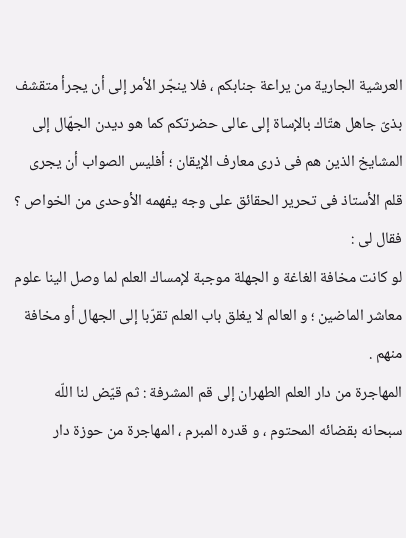العرشية الجارية من يراعة جنابكم ، فلا ينجّر الأمر إلى أن يجرأ متقشف بذىّ جاهل هتّاك بالإساة إلى عالى حضرتكم كما هو ديدن الجهّال إلى المشايخ الذين هم فى ذرى معارف الإيقان ؛ أفليس الصواب أن يجرى قلم الأستاذ فى تحرير الحقائق على وجه يفهمه الأوحدى من الخواص ؟ فقال لى :
لو كانت مخافة الغاغة و الجهلة موجبة لإمساك العلم لما وصل الينا علوم معاشر الماضين ؛ و العالم لا يغلق باب العلم تقرّبا إلى الجهال أو مخافة منهم .
المهاجرة من دار العلم الطهران إلى قم المشرفة : ثم قيّض لنا اللّه سبحانه بقضائه المحتوم ، و قدره المبرم ، المهاجرة من حوزة دار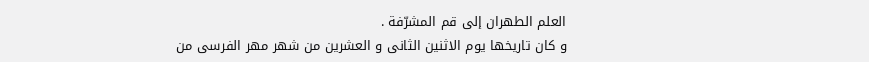العلم الطهران إلى قم المشرّفة .
و كان تاريخها يوم الاثنين الثانى و العشرين من شهر مهر الفرسى من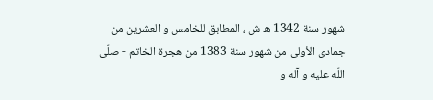شهور سنة 1342 ه ش ، المطابق للخامس و العشرين من جمادى الأولى من شهور سنة 1383 من هجرة الخاتم - صلّى اللّه عليه و آله و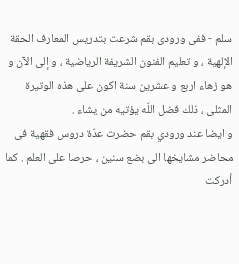سلم - ففى ورودى بقم شرعت بتدريس المعارف الحقة الإلهية ، و تعليم الفنون الشريفة الرياضية ، و إلى الآن و هو زهاء اربع و عشرين سنة اكون على هذه الوتيرة المثلى ، ذلك فضل اللّه يؤتيه من يشاء .
و ايضا عند ورودي بقم حضرت عدّة دروس فقهية فى محاضر مشايخها الى بضع سنين ، حرصا على العلم . كما أدركت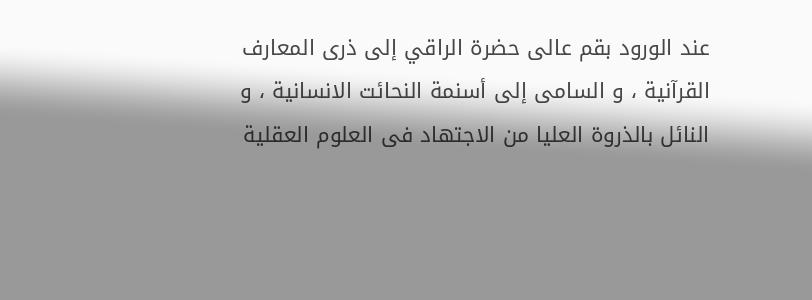عند الورود بقم عالى حضرة الراقي إلى ذرى المعارف القرآنية ، و السامى إلى أسنمة النحائت الانسانية ، و النائل بالذروة العليا من الاجتهاد فى العلوم العقلية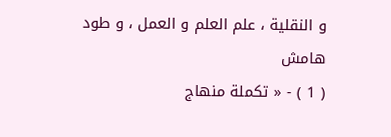و النقلية ، علم العلم و العمل ، و طود
هامش
( 1 ) - « تكملة منهاج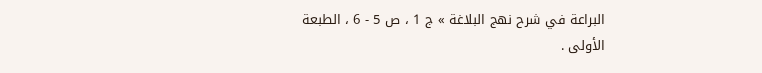البراعة في شرح نهج البلاغة » ج 1 ، ص 5 - 6 ، الطبعة الأولى .